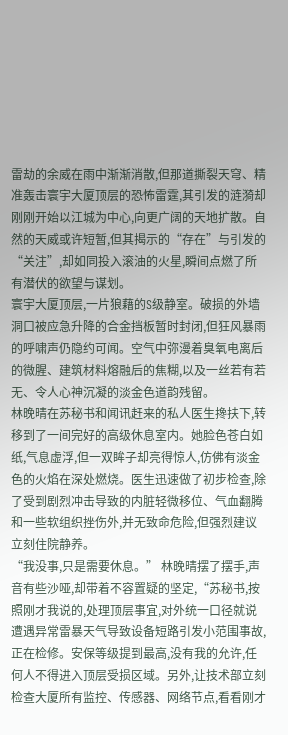雷劫的余威在雨中渐渐消散,但那道撕裂天穹、精准轰击寰宇大厦顶层的恐怖雷霆,其引发的涟漪却刚刚开始以江城为中心,向更广阔的天地扩散。自然的天威或许短暂,但其揭示的“存在”与引发的“关注”,却如同投入滚油的火星,瞬间点燃了所有潜伏的欲望与谋划。
寰宇大厦顶层,一片狼藉的S级静室。破损的外墙洞口被应急升降的合金挡板暂时封闭,但狂风暴雨的呼啸声仍隐约可闻。空气中弥漫着臭氧电离后的微腥、建筑材料熔融后的焦糊,以及一丝若有若无、令人心神沉凝的淡金色道韵残留。
林晚晴在苏秘书和闻讯赶来的私人医生搀扶下,转移到了一间完好的高级休息室内。她脸色苍白如纸,气息虚浮,但一双眸子却亮得惊人,仿佛有淡金色的火焰在深处燃烧。医生迅速做了初步检查,除了受到剧烈冲击导致的内脏轻微移位、气血翻腾和一些软组织挫伤外,并无致命危险,但强烈建议立刻住院静养。
“我没事,只是需要休息。” 林晚晴摆了摆手,声音有些沙哑,却带着不容置疑的坚定,“苏秘书,按照刚才我说的,处理顶层事宜,对外统一口径就说遭遇异常雷暴天气导致设备短路引发小范围事故,正在检修。安保等级提到最高,没有我的允许,任何人不得进入顶层受损区域。另外,让技术部立刻检查大厦所有监控、传感器、网络节点,看看刚才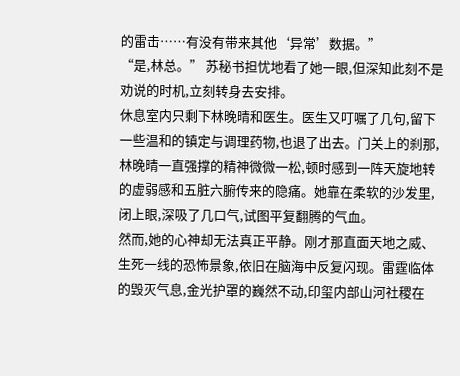的雷击……有没有带来其他‘异常’数据。”
“是,林总。” 苏秘书担忧地看了她一眼,但深知此刻不是劝说的时机,立刻转身去安排。
休息室内只剩下林晚晴和医生。医生又叮嘱了几句,留下一些温和的镇定与调理药物,也退了出去。门关上的刹那,林晚晴一直强撑的精神微微一松,顿时感到一阵天旋地转的虚弱感和五脏六腑传来的隐痛。她靠在柔软的沙发里,闭上眼,深吸了几口气,试图平复翻腾的气血。
然而,她的心神却无法真正平静。刚才那直面天地之威、生死一线的恐怖景象,依旧在脑海中反复闪现。雷霆临体的毁灭气息,金光护罩的巍然不动,印玺内部山河社稷在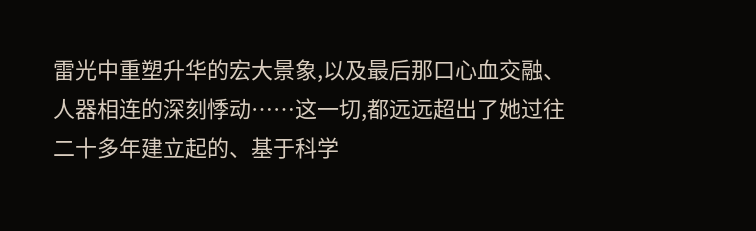雷光中重塑升华的宏大景象,以及最后那口心血交融、人器相连的深刻悸动……这一切,都远远超出了她过往二十多年建立起的、基于科学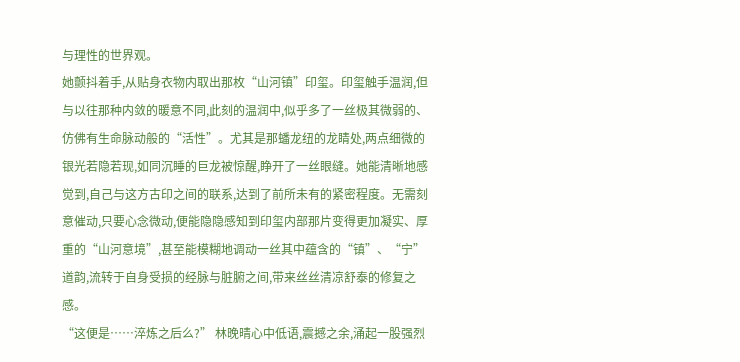与理性的世界观。
她颤抖着手,从贴身衣物内取出那枚“山河镇”印玺。印玺触手温润,但与以往那种内敛的暖意不同,此刻的温润中,似乎多了一丝极其微弱的、仿佛有生命脉动般的“活性”。尤其是那蟠龙纽的龙睛处,两点细微的银光若隐若现,如同沉睡的巨龙被惊醒,睁开了一丝眼缝。她能清晰地感觉到,自己与这方古印之间的联系,达到了前所未有的紧密程度。无需刻意催动,只要心念微动,便能隐隐感知到印玺内部那片变得更加凝实、厚重的“山河意境”,甚至能模糊地调动一丝其中蕴含的“镇”、“宁”道韵,流转于自身受损的经脉与脏腑之间,带来丝丝清凉舒泰的修复之感。
“这便是……淬炼之后么?” 林晚晴心中低语,震撼之余,涌起一股强烈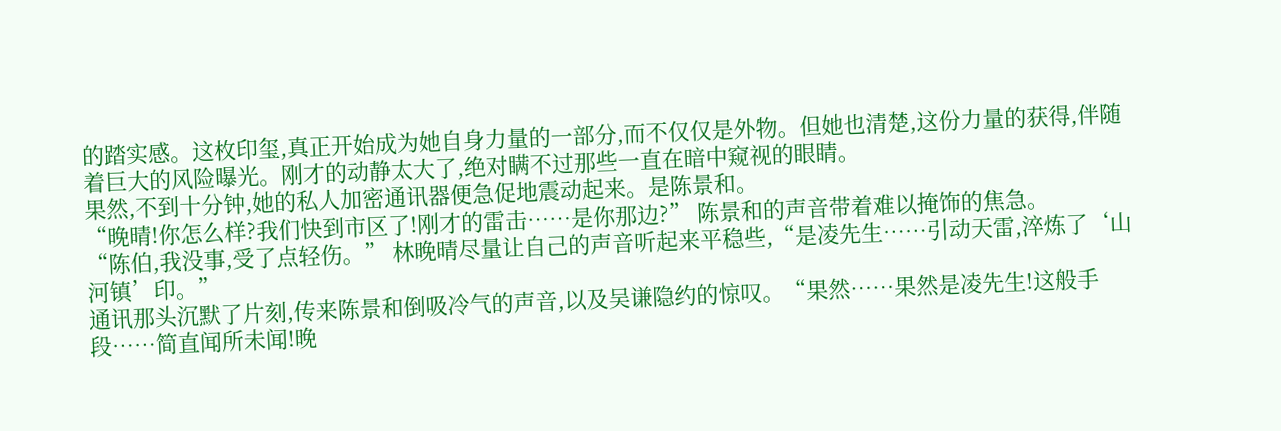的踏实感。这枚印玺,真正开始成为她自身力量的一部分,而不仅仅是外物。但她也清楚,这份力量的获得,伴随着巨大的风险曝光。刚才的动静太大了,绝对瞒不过那些一直在暗中窥视的眼睛。
果然,不到十分钟,她的私人加密通讯器便急促地震动起来。是陈景和。
“晚晴!你怎么样?我们快到市区了!刚才的雷击……是你那边?” 陈景和的声音带着难以掩饰的焦急。
“陈伯,我没事,受了点轻伤。” 林晚晴尽量让自己的声音听起来平稳些,“是凌先生……引动天雷,淬炼了‘山河镇’印。”
通讯那头沉默了片刻,传来陈景和倒吸冷气的声音,以及吴谦隐约的惊叹。“果然……果然是凌先生!这般手段……简直闻所未闻!晚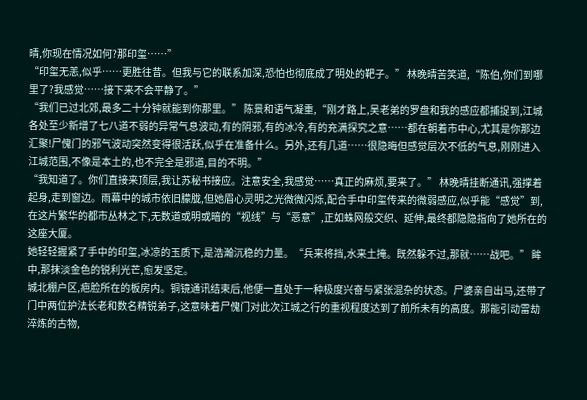晴,你现在情况如何?那印玺……”
“印玺无恙,似乎……更胜往昔。但我与它的联系加深,恐怕也彻底成了明处的靶子。” 林晚晴苦笑道,“陈伯,你们到哪里了?我感觉……接下来不会平静了。”
“我们已过北郊,最多二十分钟就能到你那里。” 陈景和语气凝重,“刚才路上,吴老弟的罗盘和我的感应都捕捉到,江城各处至少新增了七八道不弱的异常气息波动,有的阴邪,有的冰冷,有的充满探究之意……都在朝着市中心,尤其是你那边汇聚!尸傀门的邪气波动突然变得很活跃,似乎在准备什么。另外,还有几道……很隐晦但感觉层次不低的气息,刚刚进入江城范围,不像是本土的,也不完全是邪道,目的不明。”
“我知道了。你们直接来顶层,我让苏秘书接应。注意安全,我感觉……真正的麻烦,要来了。” 林晚晴挂断通讯,强撑着起身,走到窗边。雨幕中的城市依旧朦胧,但她眉心灵明之光微微闪烁,配合手中印玺传来的微弱感应,似乎能“感觉”到,在这片繁华的都市丛林之下,无数道或明或暗的“视线”与“恶意”,正如蛛网般交织、延伸,最终都隐隐指向了她所在的这座大厦。
她轻轻握紧了手中的印玺,冰凉的玉质下,是浩瀚沉稳的力量。“兵来将挡,水来土掩。既然躲不过,那就……战吧。” 眸中,那抹淡金色的锐利光芒,愈发坚定。
城北棚户区,疤脸所在的板房内。铜镜通讯结束后,他便一直处于一种极度兴奋与紧张混杂的状态。尸婆亲自出马,还带了门中两位护法长老和数名精锐弟子,这意味着尸傀门对此次江城之行的重视程度达到了前所未有的高度。那能引动雷劫淬炼的古物,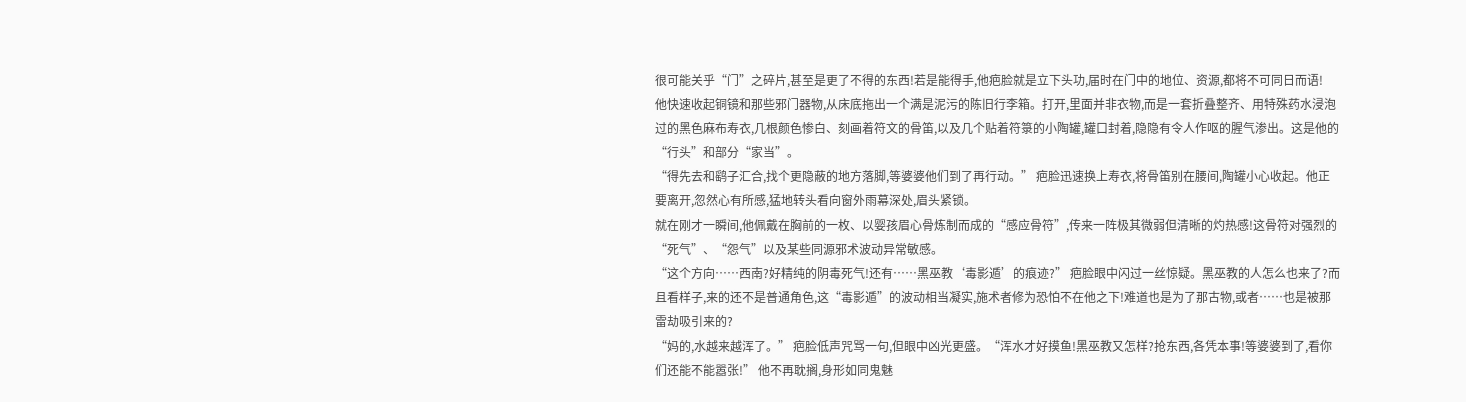很可能关乎“门”之碎片,甚至是更了不得的东西!若是能得手,他疤脸就是立下头功,届时在门中的地位、资源,都将不可同日而语!
他快速收起铜镜和那些邪门器物,从床底拖出一个满是泥污的陈旧行李箱。打开,里面并非衣物,而是一套折叠整齐、用特殊药水浸泡过的黑色麻布寿衣,几根颜色惨白、刻画着符文的骨笛,以及几个贴着符箓的小陶罐,罐口封着,隐隐有令人作呕的腥气渗出。这是他的“行头”和部分“家当”。
“得先去和鹞子汇合,找个更隐蔽的地方落脚,等婆婆他们到了再行动。” 疤脸迅速换上寿衣,将骨笛别在腰间,陶罐小心收起。他正要离开,忽然心有所感,猛地转头看向窗外雨幕深处,眉头紧锁。
就在刚才一瞬间,他佩戴在胸前的一枚、以婴孩眉心骨炼制而成的“感应骨符”,传来一阵极其微弱但清晰的灼热感!这骨符对强烈的“死气”、“怨气”以及某些同源邪术波动异常敏感。
“这个方向……西南?好精纯的阴毒死气!还有……黑巫教‘毒影遁’的痕迹?” 疤脸眼中闪过一丝惊疑。黑巫教的人怎么也来了?而且看样子,来的还不是普通角色,这“毒影遁”的波动相当凝实,施术者修为恐怕不在他之下!难道也是为了那古物,或者……也是被那雷劫吸引来的?
“妈的,水越来越浑了。” 疤脸低声咒骂一句,但眼中凶光更盛。“浑水才好摸鱼!黑巫教又怎样?抢东西,各凭本事!等婆婆到了,看你们还能不能嚣张!” 他不再耽搁,身形如同鬼魅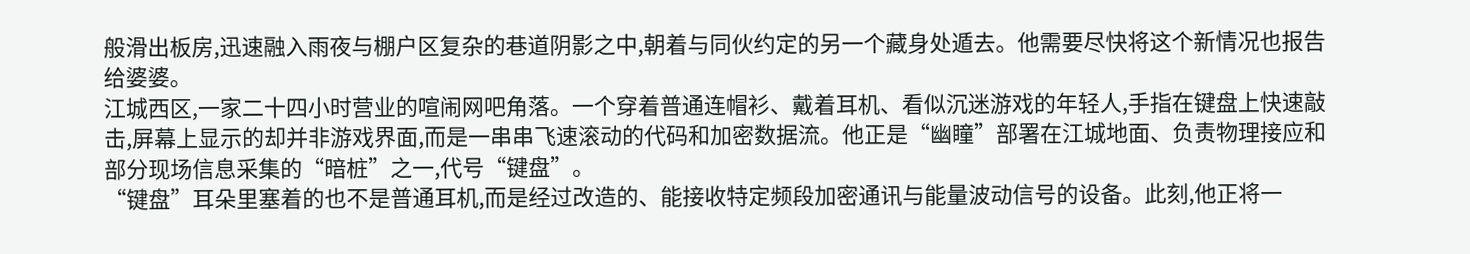般滑出板房,迅速融入雨夜与棚户区复杂的巷道阴影之中,朝着与同伙约定的另一个藏身处遁去。他需要尽快将这个新情况也报告给婆婆。
江城西区,一家二十四小时营业的喧闹网吧角落。一个穿着普通连帽衫、戴着耳机、看似沉迷游戏的年轻人,手指在键盘上快速敲击,屏幕上显示的却并非游戏界面,而是一串串飞速滚动的代码和加密数据流。他正是“幽瞳”部署在江城地面、负责物理接应和部分现场信息采集的“暗桩”之一,代号“键盘”。
“键盘”耳朵里塞着的也不是普通耳机,而是经过改造的、能接收特定频段加密通讯与能量波动信号的设备。此刻,他正将一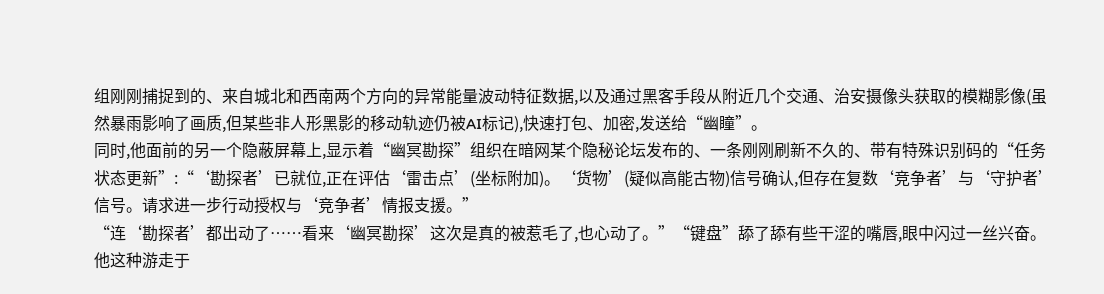组刚刚捕捉到的、来自城北和西南两个方向的异常能量波动特征数据,以及通过黑客手段从附近几个交通、治安摄像头获取的模糊影像(虽然暴雨影响了画质,但某些非人形黑影的移动轨迹仍被AI标记),快速打包、加密,发送给“幽瞳”。
同时,他面前的另一个隐蔽屏幕上,显示着“幽冥勘探”组织在暗网某个隐秘论坛发布的、一条刚刚刷新不久的、带有特殊识别码的“任务状态更新”:“‘勘探者’已就位,正在评估‘雷击点’(坐标附加)。‘货物’(疑似高能古物)信号确认,但存在复数‘竞争者’与‘守护者’信号。请求进一步行动授权与‘竞争者’情报支援。”
“连‘勘探者’都出动了……看来‘幽冥勘探’这次是真的被惹毛了,也心动了。”“键盘”舔了舔有些干涩的嘴唇,眼中闪过一丝兴奋。他这种游走于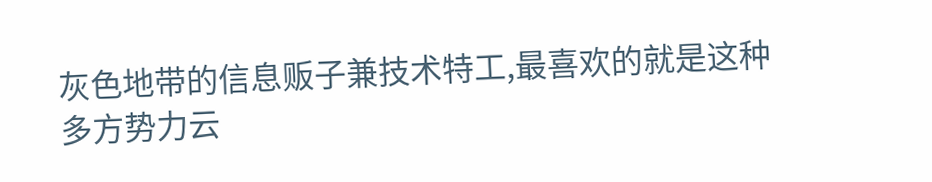灰色地带的信息贩子兼技术特工,最喜欢的就是这种多方势力云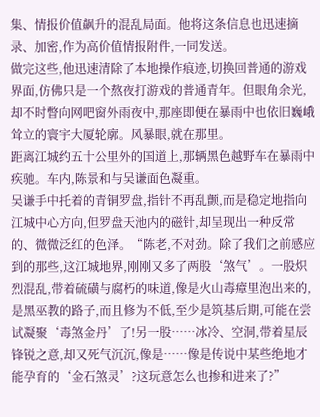集、情报价值飙升的混乱局面。他将这条信息也迅速摘录、加密,作为高价值情报附件,一同发送。
做完这些,他迅速清除了本地操作痕迹,切换回普通的游戏界面,仿佛只是一个熬夜打游戏的普通青年。但眼角余光,却不时瞥向网吧窗外雨夜中,那座即便在暴雨中也依旧巍峨耸立的寰宇大厦轮廓。风暴眼,就在那里。
距离江城约五十公里外的国道上,那辆黑色越野车在暴雨中疾驰。车内,陈景和与吴谦面色凝重。
吴谦手中托着的青铜罗盘,指针不再乱颤,而是稳定地指向江城中心方向,但罗盘天池内的磁针,却呈现出一种反常的、微微泛红的色泽。“陈老,不对劲。除了我们之前感应到的那些,这江城地界,刚刚又多了两股‘煞气’。一股炽烈混乱,带着硫磺与腐朽的味道,像是火山毒瘴里泡出来的,是黑巫教的路子,而且修为不低,至少是筑基后期,可能在尝试凝聚‘毒煞金丹’了!另一股……冰冷、空洞,带着星辰锋锐之意,却又死气沉沉,像是……像是传说中某些绝地才能孕育的‘金石煞灵’?这玩意怎么也掺和进来了?”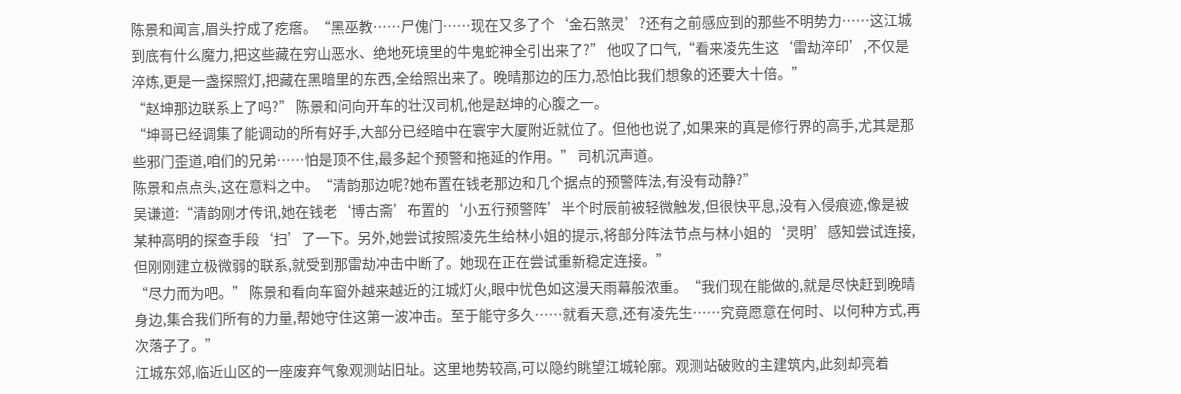陈景和闻言,眉头拧成了疙瘩。“黑巫教……尸傀门……现在又多了个‘金石煞灵’?还有之前感应到的那些不明势力……这江城到底有什么魔力,把这些藏在穷山恶水、绝地死境里的牛鬼蛇神全引出来了?” 他叹了口气,“看来凌先生这‘雷劫淬印’,不仅是淬炼,更是一盏探照灯,把藏在黑暗里的东西,全给照出来了。晚晴那边的压力,恐怕比我们想象的还要大十倍。”
“赵坤那边联系上了吗?” 陈景和问向开车的壮汉司机,他是赵坤的心腹之一。
“坤哥已经调集了能调动的所有好手,大部分已经暗中在寰宇大厦附近就位了。但他也说了,如果来的真是修行界的高手,尤其是那些邪门歪道,咱们的兄弟……怕是顶不住,最多起个预警和拖延的作用。” 司机沉声道。
陈景和点点头,这在意料之中。“清韵那边呢?她布置在钱老那边和几个据点的预警阵法,有没有动静?”
吴谦道:“清韵刚才传讯,她在钱老‘博古斋’布置的‘小五行预警阵’半个时辰前被轻微触发,但很快平息,没有入侵痕迹,像是被某种高明的探查手段‘扫’了一下。另外,她尝试按照凌先生给林小姐的提示,将部分阵法节点与林小姐的‘灵明’感知尝试连接,但刚刚建立极微弱的联系,就受到那雷劫冲击中断了。她现在正在尝试重新稳定连接。”
“尽力而为吧。” 陈景和看向车窗外越来越近的江城灯火,眼中忧色如这漫天雨幕般浓重。“我们现在能做的,就是尽快赶到晚晴身边,集合我们所有的力量,帮她守住这第一波冲击。至于能守多久……就看天意,还有凌先生……究竟愿意在何时、以何种方式,再次落子了。”
江城东郊,临近山区的一座废弃气象观测站旧址。这里地势较高,可以隐约眺望江城轮廓。观测站破败的主建筑内,此刻却亮着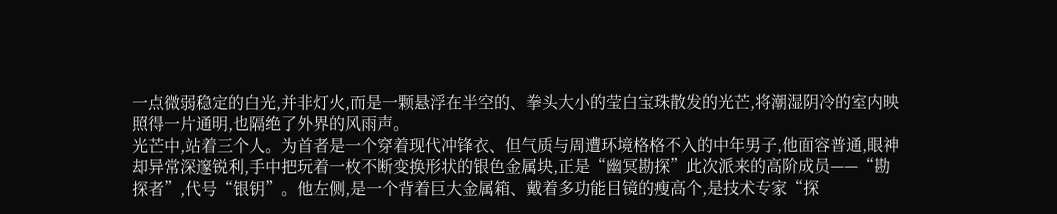一点微弱稳定的白光,并非灯火,而是一颗悬浮在半空的、拳头大小的莹白宝珠散发的光芒,将潮湿阴冷的室内映照得一片通明,也隔绝了外界的风雨声。
光芒中,站着三个人。为首者是一个穿着现代冲锋衣、但气质与周遭环境格格不入的中年男子,他面容普通,眼神却异常深邃锐利,手中把玩着一枚不断变换形状的银色金属块,正是“幽冥勘探”此次派来的高阶成员——“勘探者”,代号“银钥”。他左侧,是一个背着巨大金属箱、戴着多功能目镜的瘦高个,是技术专家“探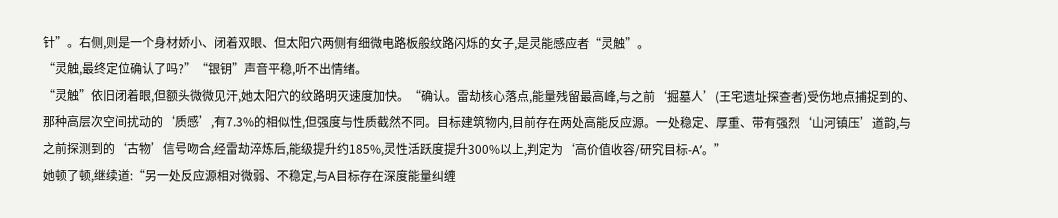针”。右侧,则是一个身材娇小、闭着双眼、但太阳穴两侧有细微电路板般纹路闪烁的女子,是灵能感应者“灵触”。
“灵触,最终定位确认了吗?”“银钥”声音平稳,听不出情绪。
“灵触”依旧闭着眼,但额头微微见汗,她太阳穴的纹路明灭速度加快。“确认。雷劫核心落点,能量残留最高峰,与之前‘掘墓人’(王宅遗址探查者)受伤地点捕捉到的、那种高层次空间扰动的‘质感’,有7.3%的相似性,但强度与性质截然不同。目标建筑物内,目前存在两处高能反应源。一处稳定、厚重、带有强烈‘山河镇压’道韵,与之前探测到的‘古物’信号吻合,经雷劫淬炼后,能级提升约185%,灵性活跃度提升300%以上,判定为‘高价值收容/研究目标-A’。”
她顿了顿,继续道:“另一处反应源相对微弱、不稳定,与A目标存在深度能量纠缠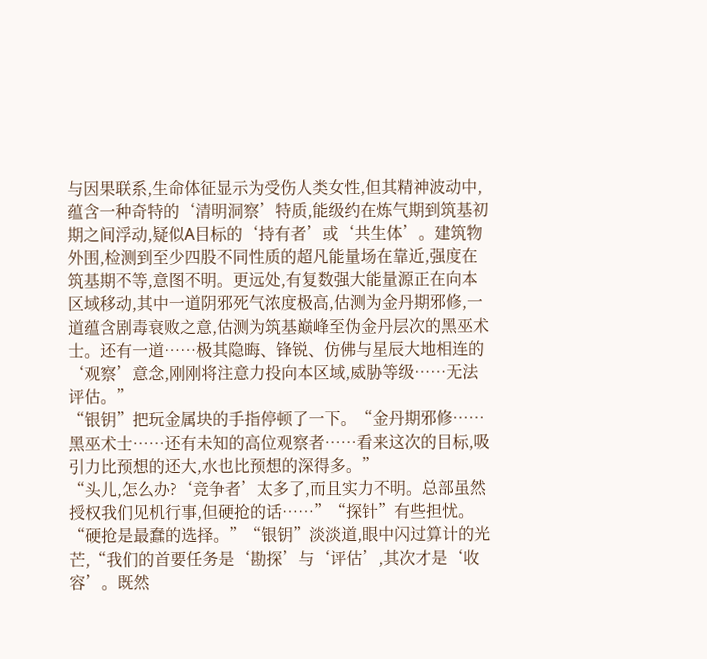与因果联系,生命体征显示为受伤人类女性,但其精神波动中,蕴含一种奇特的‘清明洞察’特质,能级约在炼气期到筑基初期之间浮动,疑似A目标的‘持有者’或‘共生体’。建筑物外围,检测到至少四股不同性质的超凡能量场在靠近,强度在筑基期不等,意图不明。更远处,有复数强大能量源正在向本区域移动,其中一道阴邪死气浓度极高,估测为金丹期邪修,一道蕴含剧毒衰败之意,估测为筑基巅峰至伪金丹层次的黑巫术士。还有一道……极其隐晦、锋锐、仿佛与星辰大地相连的‘观察’意念,刚刚将注意力投向本区域,威胁等级……无法评估。”
“银钥”把玩金属块的手指停顿了一下。“金丹期邪修……黑巫术士……还有未知的高位观察者……看来这次的目标,吸引力比预想的还大,水也比预想的深得多。”
“头儿,怎么办?‘竞争者’太多了,而且实力不明。总部虽然授权我们见机行事,但硬抢的话……”“探针”有些担忧。
“硬抢是最蠢的选择。”“银钥”淡淡道,眼中闪过算计的光芒,“我们的首要任务是‘勘探’与‘评估’,其次才是‘收容’。既然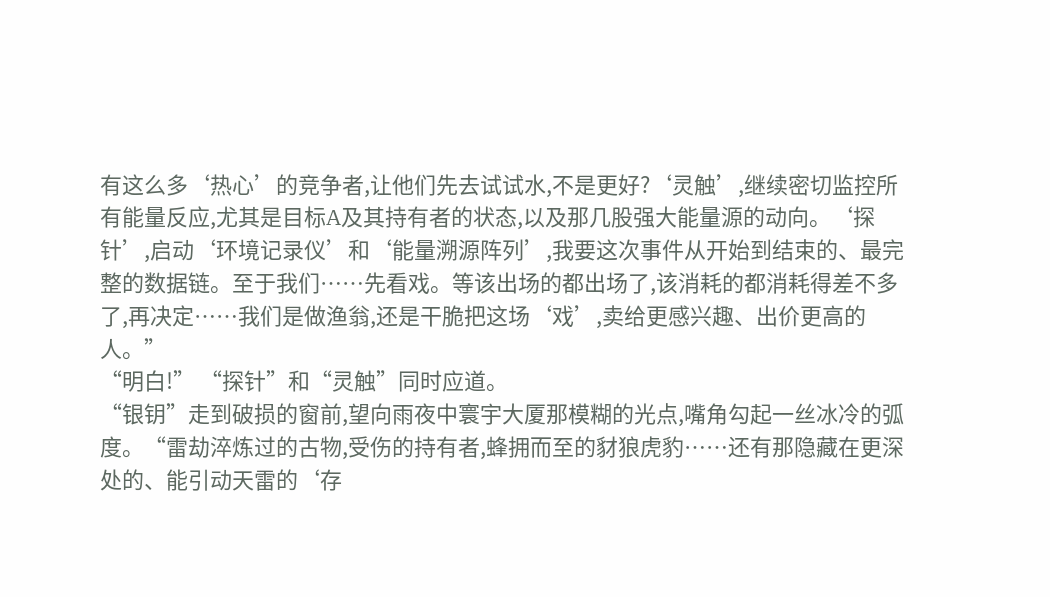有这么多‘热心’的竞争者,让他们先去试试水,不是更好?‘灵触’,继续密切监控所有能量反应,尤其是目标A及其持有者的状态,以及那几股强大能量源的动向。‘探针’,启动‘环境记录仪’和‘能量溯源阵列’,我要这次事件从开始到结束的、最完整的数据链。至于我们……先看戏。等该出场的都出场了,该消耗的都消耗得差不多了,再决定……我们是做渔翁,还是干脆把这场‘戏’,卖给更感兴趣、出价更高的人。”
“明白!” “探针”和“灵触”同时应道。
“银钥”走到破损的窗前,望向雨夜中寰宇大厦那模糊的光点,嘴角勾起一丝冰冷的弧度。“雷劫淬炼过的古物,受伤的持有者,蜂拥而至的豺狼虎豹……还有那隐藏在更深处的、能引动天雷的‘存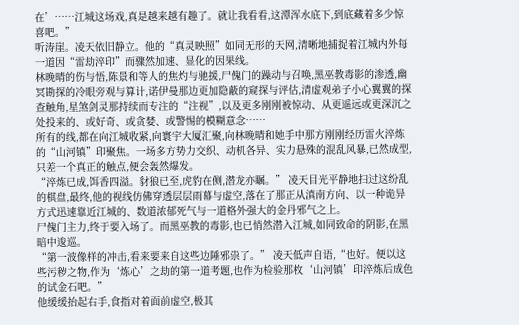在’……江城这场戏,真是越来越有趣了。就让我看看,这潭浑水底下,到底藏着多少惊喜吧。”
听涛崖。凌天依旧静立。他的“真灵映照”如同无形的天网,清晰地捕捉着江城内外每一道因“雷劫淬印”而骤然加速、显化的因果线。
林晚晴的伤与悟,陈景和等人的焦灼与驰援,尸傀门的躁动与召唤,黑巫教毒影的渗透,幽冥勘探的冷眼旁观与算计,诺伊曼那边更加隐蔽的窥探与评估,清虚观弟子小心翼翼的探查触角,星煞剑灵那持续而专注的“注视”,以及更多刚刚被惊动、从更遥远或更深沉之处投来的、或好奇、或贪婪、或警惕的模糊意念……
所有的线,都在向江城收紧,向寰宇大厦汇聚,向林晚晴和她手中那方刚刚经历雷火淬炼的“山河镇”印聚焦。一场多方势力交织、动机各异、实力悬殊的混乱风暴,已然成型,只差一个真正的触点,便会轰然爆发。
“淬炼已成,饵香四溢。豺狼已至,虎豹在侧,潜龙亦瞩。” 凌天目光平静地扫过这纷乱的棋盘,最终,他的视线仿佛穿透层层雨幕与虚空,落在了那正从滇南方向、以一种诡异方式迅速靠近江城的、数道浓郁死气与一道格外强大的金丹邪气之上。
尸傀门主力,终于要入场了。而黑巫教的毒影,也已悄然潜入江城,如同致命的阴影,在黑暗中逡巡。
“第一波像样的冲击,看来要来自这些边陲邪祟了。” 凌天低声自语,“也好。便以这些污秽之物,作为‘炼心’之劫的第一道考题,也作为检验那枚‘山河镇’印淬炼后成色的试金石吧。”
他缓缓抬起右手,食指对着面前虚空,极其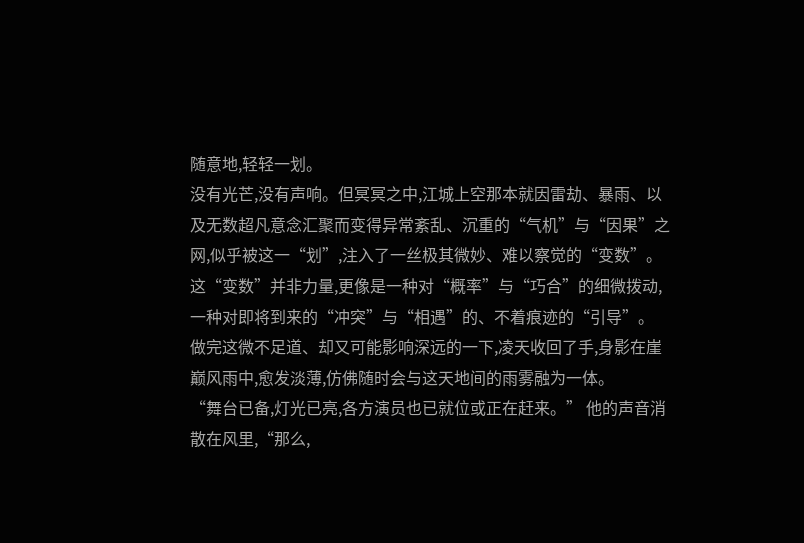随意地,轻轻一划。
没有光芒,没有声响。但冥冥之中,江城上空那本就因雷劫、暴雨、以及无数超凡意念汇聚而变得异常紊乱、沉重的“气机”与“因果”之网,似乎被这一“划”,注入了一丝极其微妙、难以察觉的“变数”。这“变数”并非力量,更像是一种对“概率”与“巧合”的细微拨动,一种对即将到来的“冲突”与“相遇”的、不着痕迹的“引导”。
做完这微不足道、却又可能影响深远的一下,凌天收回了手,身影在崖巅风雨中,愈发淡薄,仿佛随时会与这天地间的雨雾融为一体。
“舞台已备,灯光已亮,各方演员也已就位或正在赶来。” 他的声音消散在风里,“那么,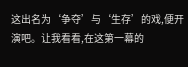这出名为‘争夺’与‘生存’的戏,便开演吧。让我看看,在这第一幕的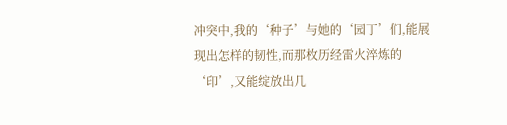冲突中,我的‘种子’与她的‘园丁’们,能展现出怎样的韧性,而那枚历经雷火淬炼的‘印’,又能绽放出几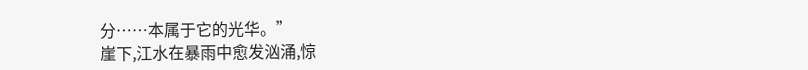分……本属于它的光华。”
崖下,江水在暴雨中愈发汹涌,惊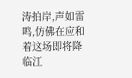涛拍岸,声如雷鸣,仿佛在应和着这场即将降临江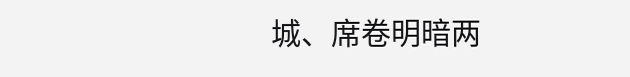城、席卷明暗两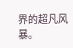界的超凡风暴。